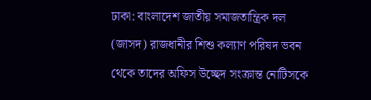ঢাকা: বাংলাদেশ জাতীয় সমাজতান্ত্রিক দল (জাসদ) রাজধানীর শিশু কল্যাণ পরিষদ ভবন থেকে তাদের অফিস উচ্ছেদ সংক্রান্ত নোটিসকে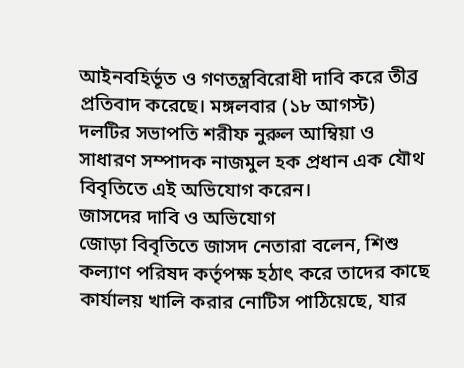আইনবহির্ভূত ও গণতন্ত্রবিরোধী দাবি করে তীব্র প্রতিবাদ করেছে। মঙ্গলবার (১৮ আগস্ট) দলটির সভাপতি শরীফ নুরুল আম্বিয়া ও সাধারণ সম্পাদক নাজমুল হক প্রধান এক যৌথ বিবৃতিতে এই অভিযোগ করেন।
জাসদের দাবি ও অভিযোগ
জোড়া বিবৃতিতে জাসদ নেতারা বলেন, শিশু কল্যাণ পরিষদ কর্তৃপক্ষ হঠাৎ করে তাদের কাছে কার্যালয় খালি করার নোটিস পাঠিয়েছে, যার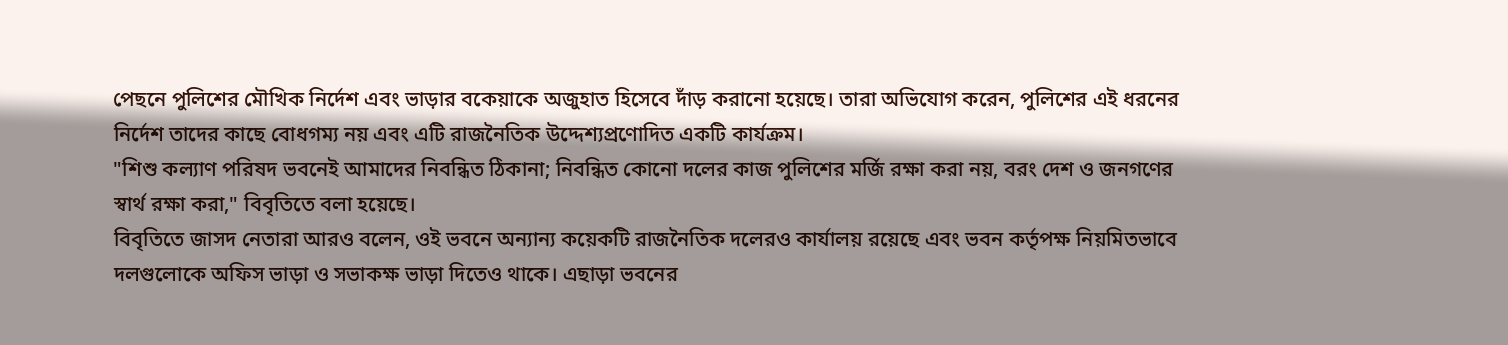পেছনে পুলিশের মৌখিক নির্দেশ এবং ভাড়ার বকেয়াকে অজুহাত হিসেবে দাঁড় করানো হয়েছে। তারা অভিযোগ করেন, পুলিশের এই ধরনের নির্দেশ তাদের কাছে বোধগম্য নয় এবং এটি রাজনৈতিক উদ্দেশ্যপ্রণোদিত একটি কার্যক্রম।
"শিশু কল্যাণ পরিষদ ভবনেই আমাদের নিবন্ধিত ঠিকানা; নিবন্ধিত কোনো দলের কাজ পুলিশের মর্জি রক্ষা করা নয়, বরং দেশ ও জনগণের স্বার্থ রক্ষা করা," বিবৃতিতে বলা হয়েছে।
বিবৃতিতে জাসদ নেতারা আরও বলেন, ওই ভবনে অন্যান্য কয়েকটি রাজনৈতিক দলেরও কার্যালয় রয়েছে এবং ভবন কর্তৃপক্ষ নিয়মিতভাবে দলগুলোকে অফিস ভাড়া ও সভাকক্ষ ভাড়া দিতেও থাকে। এছাড়া ভবনের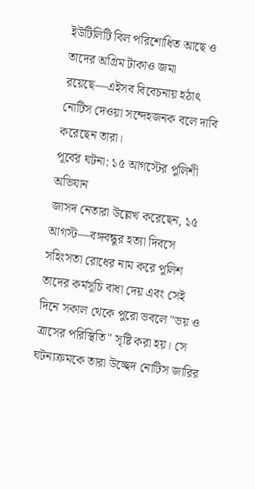ইউটিলিটি বিল পরিশোধিত আছে ও তাদের অগ্রিম টাকাও জমা রয়েছে—এইসব বিবেচনায় হঠাৎ নোটিস দেওয়া সন্দেহজনক বলে দাবি করেছেন তারা।
পূর্বের ঘটনা: ১৫ আগস্টের পুলিশী অভিযান
জাসদ নেতারা উল্লেখ করেছেন, ১৫ আগস্ট—বঙ্গবন্ধুর হত্যা দিবসে সহিংসতা রোধের নাম করে পুলিশ তাদের কর্মসূচি বাধা দেয় এবং সেই দিনে সকাল থেকে পুরো ভবলে "ভয় ও ত্রাসের পরিস্থিতি" সৃষ্টি করা হয়। সে ঘটনাক্রমকে তারা উচ্ছেদ নোটিস জারির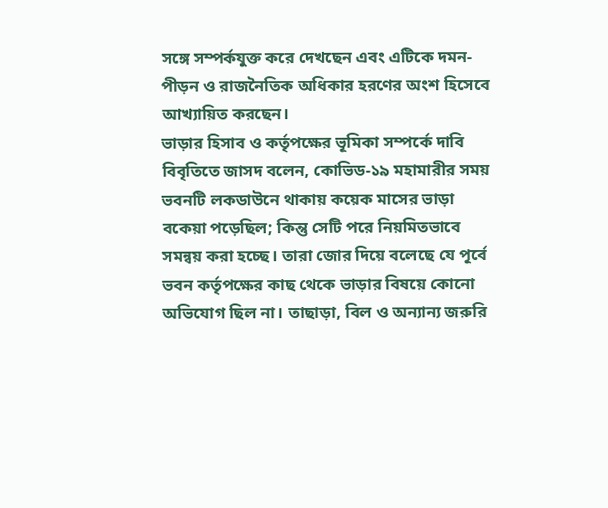সঙ্গে সম্পর্কযুক্ত করে দেখছেন এবং এটিকে দমন-পীড়ন ও রাজনৈতিক অধিকার হরণের অংশ হিসেবে আখ্যায়িত করছেন।
ভাড়ার হিসাব ও কর্তৃপক্ষের ভূমিকা সম্পর্কে দাবি
বিবৃতিতে জাসদ বলেন, কোভিড-১৯ মহামারীর সময় ভবনটি লকডাউনে থাকায় কয়েক মাসের ভাড়া বকেয়া পড়েছিল; কিন্তু সেটি পরে নিয়মিতভাবে সমন্বয় করা হচ্ছে। তারা জোর দিয়ে বলেছে যে পূর্বে ভবন কর্তৃপক্ষের কাছ থেকে ভাড়ার বিষয়ে কোনো অভিযোগ ছিল না। তাছাড়া, বিল ও অন্যান্য জরুরি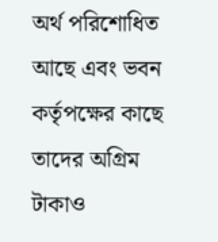অর্থ পরিশোধিত আছে এবং ভবন কর্তৃপক্ষের কাছে তাদের অগ্রিম টাকাও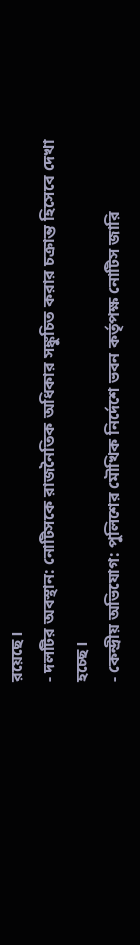রয়েছে।
- দলটির অবস্থান: নোটিসকে রাজনৈতিক অধিকার সঙ্কুচিত করার চক্রান্ত হিসেবে দেখা হচ্ছে।
- কেন্দ্রীয় অভিযোগ: পুলিশের মৌখিক নির্দেশে ভবন কর্তৃপক্ষ নোটিস জারি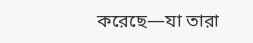করেছে—যা তারা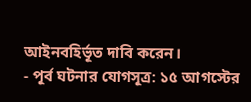আইনবহির্ভূত দাবি করেন।
- পূর্ব ঘটনার যোগসূত্র: ১৫ আগস্টের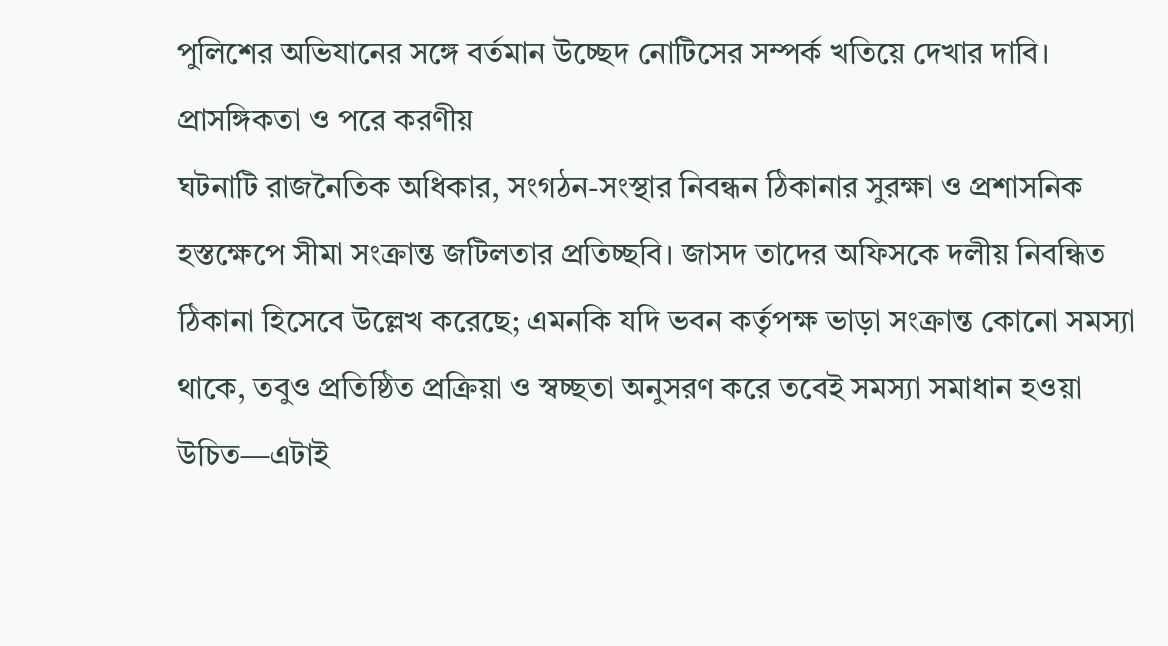পুলিশের অভিযানের সঙ্গে বর্তমান উচ্ছেদ নোটিসের সম্পর্ক খতিয়ে দেখার দাবি।
প্রাসঙ্গিকতা ও পরে করণীয়
ঘটনাটি রাজনৈতিক অধিকার, সংগঠন-সংস্থার নিবন্ধন ঠিকানার সুরক্ষা ও প্রশাসনিক হস্তক্ষেপে সীমা সংক্রান্ত জটিলতার প্রতিচ্ছবি। জাসদ তাদের অফিসকে দলীয় নিবন্ধিত ঠিকানা হিসেবে উল্লেখ করেছে; এমনকি যদি ভবন কর্তৃপক্ষ ভাড়া সংক্রান্ত কোনো সমস্যা থাকে, তবুও প্রতিষ্ঠিত প্রক্রিয়া ও স্বচ্ছতা অনুসরণ করে তবেই সমস্যা সমাধান হওয়া উচিত—এটাই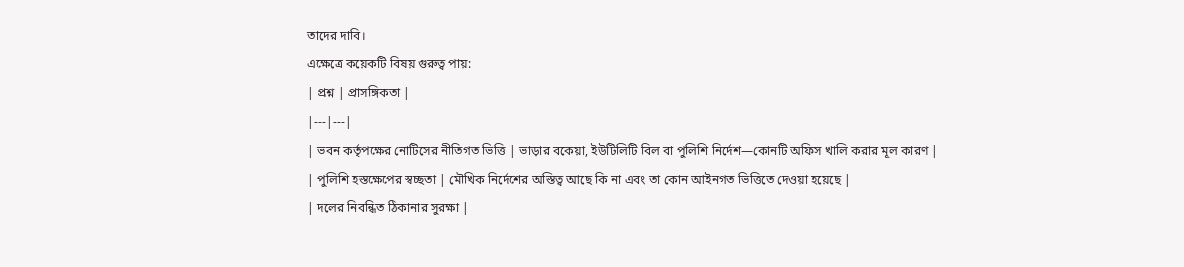তাদের দাবি।
এক্ষেত্রে কয়েকটি বিষয় গুরুত্ব পায়:
| প্রশ্ন | প্রাসঙ্গিকতা |
|---|---|
| ভবন কর্তৃপক্ষের নোটিসের নীতিগত ভিত্তি | ভাড়ার বকেয়া, ইউটিলিটি বিল বা পুলিশি নির্দেশ—কোনটি অফিস খালি করার মূল কারণ |
| পুলিশি হস্তক্ষেপের স্বচ্ছতা | মৌখিক নির্দেশের অস্তিত্ব আছে কি না এবং তা কোন আইনগত ভিত্তিতে দেওয়া হয়েছে |
| দলের নিবন্ধিত ঠিকানার সুরক্ষা |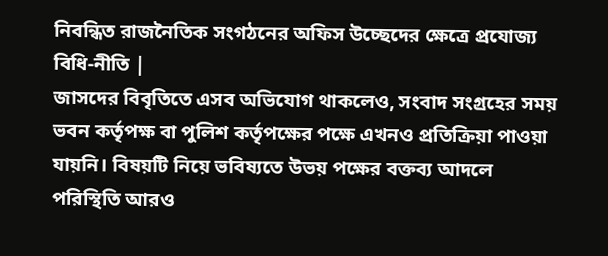নিবন্ধিত রাজনৈতিক সংগঠনের অফিস উচ্ছেদের ক্ষেত্রে প্রযোজ্য বিধি-নীতি |
জাসদের বিবৃতিতে এসব অভিযোগ থাকলেও, সংবাদ সংগ্রহের সময় ভবন কর্তৃপক্ষ বা পুলিশ কর্তৃপক্ষের পক্ষে এখনও প্রতিক্রিয়া পাওয়া যায়নি। বিষয়টি নিয়ে ভবিষ্যতে উভয় পক্ষের বক্তব্য আদলে পরিস্থিতি আরও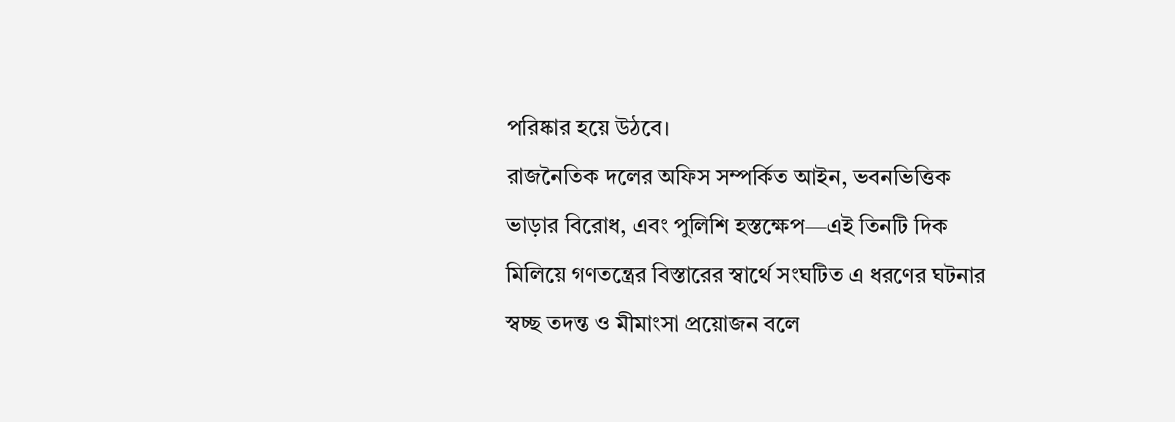পরিষ্কার হয়ে উঠবে।
রাজনৈতিক দলের অফিস সম্পর্কিত আইন, ভবনভিত্তিক ভাড়ার বিরোধ, এবং পুলিশি হস্তক্ষেপ—এই তিনটি দিক মিলিয়ে গণতন্ত্রের বিস্তারের স্বার্থে সংঘটিত এ ধরণের ঘটনার স্বচ্ছ তদন্ত ও মীমাংসা প্রয়োজন বলে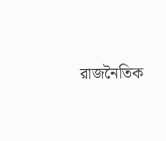রাজনৈতিক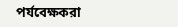পর্যবেক্ষকরা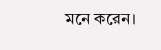মনে করেন।